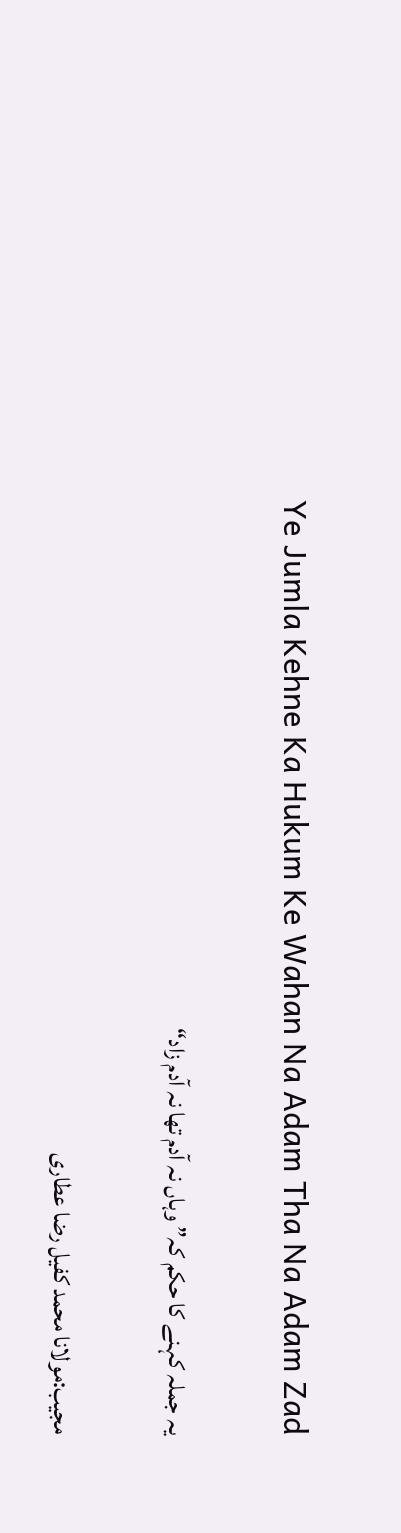Ye Jumla Kehne Ka Hukum Ke Wahan Na Adam Tha Na Adam Zad

یہ جملہ کہنے کا حکم کہ” وہاں نہ آدم تھا نہ آدم زاد“

مجیب:مولانا محمد کفیل رضا عطاری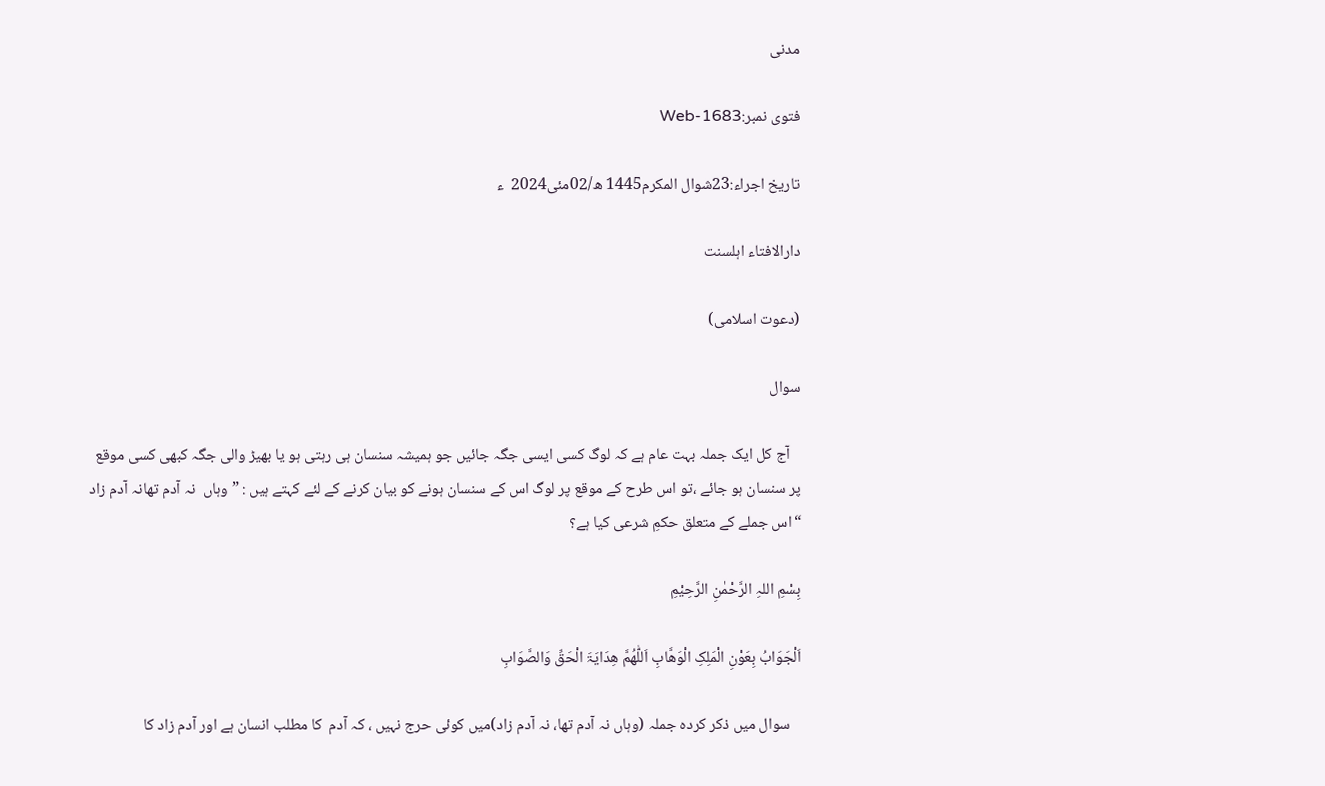مدنی

فتوی نمبر:Web-1683

تاریخ اجراء:23شوال المکرم1445 ھ/02مئی2024  ء

دارالافتاء اہلسنت

(دعوت اسلامی)

سوال

   آج کل ایک جملہ بہت عام ہے کہ لوگ کسی ایسی جگہ جائیں جو ہمیشہ سنسان ہی رہتی ہو یا بھیڑ والی جگہ کبھی کسی موقع پر سنسان ہو جائے ،تو اس طرح کے موقع پر لوگ اس کے سنسان ہونے کو بیان کرنے کے لئے کہتے ہیں : ”وہاں  نہ آدم تھانہ آدم زاد “اس جملے کے متعلق حکمِ شرعی کیا ہے؟

بِسْمِ اللہِ الرَّحْمٰنِ الرَّحِیْمِ

اَلْجَوَابُ بِعَوْنِ الْمَلِکِ الْوَھَّابِ اَللّٰھُمَّ ھِدَایَۃَ الْحَقِّ وَالصَّوَابِ

   سوال میں ذکر کردہ جملہ (وہاں نہ آدم تھا، نہ آدم زاد)میں کوئی حرج نہیں ، کہ آدم  کا مطلب انسان ہے اور آدم زاد کا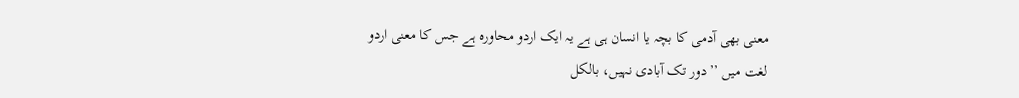معنی بھی آدمی کا بچہ یا انسان ہی ہے یہ ایک اردو محاورہ ہے جس کا معنی اردو لغت میں ’’دور تک آبادی نہیں، بالکل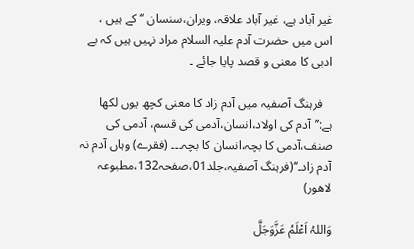غیر آباد ہے، غیر آباد علاقہ، ویران،سنسان ‘‘ کے ہیں ، اس میں حضرت آدم علیہ السلام مراد نہیں ہیں کہ بے ادبی کا معنی و قصد پایا جائے ۔

   فرہنگ آصفیہ میں آدم زاد کا معنی کچھ یوں لکھا ہے:’’آدم کی اولاد،انسان،آدمی کی قسم، آدمی کی صنف،آدمی کا بچہ،انسان کا بچہ۔۔۔ (فقرے) وہاں آدم نہ آدم زاد۔‘‘(فرہنگ آصفیہ،جلد01،صفحہ132،مطبوعہ لاھور)

وَاللہُ اَعْلَمُ عَزَّوَجَلَّ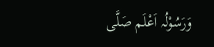وَرَسُوْلُہ اَعْلَم صَلَّی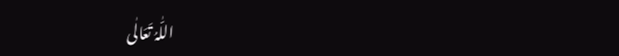اللّٰہُ تَعَالٰی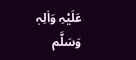عَلَیْہِ وَاٰلِہٖ وَسَلَّم